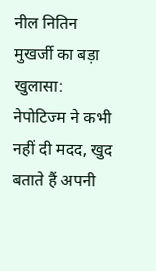नील नितिन मुखर्जी का बड़ा खुलासा: नेपोटिज्म ने कभी नहीं दी मदद, खुद बताते हैं अपनी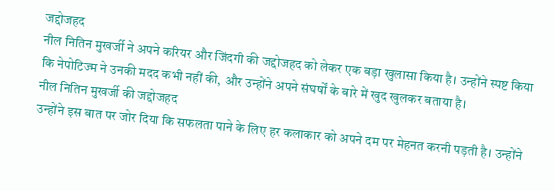जद्दोजहद
नील नितिन मुखर्जी ने अपने करियर और जिंदगी की जद्दोजहद को लेकर एक बड़ा खुलासा किया है। उन्होंने स्पष्ट किया कि नेपोटिज्म ने उनकी मदद कभी नहीं की, और उन्होंने अपने संघर्षों के बारे में खुद खुलकर बताया है।
नील नितिन मुखर्जी की जद्दोजहद
उन्होंने इस बात पर जोर दिया कि सफलता पाने के लिए हर कलाकार को अपने दम पर मेहनत करनी पड़ती है। उन्होंने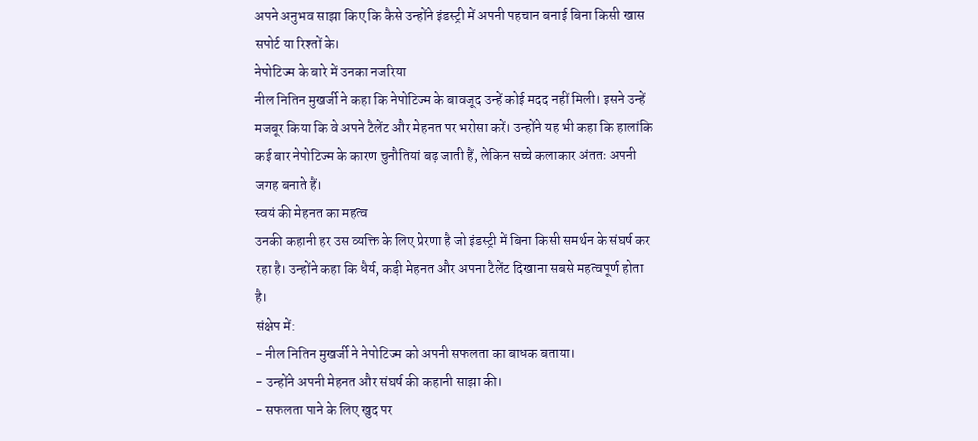अपने अनुभव साझा किए कि कैसे उन्होंने इंडस्ट्री में अपनी पहचान बनाई बिना किसी खास सपोर्ट या रिश्तों के।
नेपोटिज्म के बारे में उनका नजरिया
नील नितिन मुखर्जी ने कहा कि नेपोटिज्म के बावजूद उन्हें कोई मदद नहीं मिली। इसने उन्हें मजबूर किया कि वे अपने टैलेंट और मेहनत पर भरोसा करें। उन्होंने यह भी कहा कि हालांकि कई बार नेपोटिज्म के कारण चुनौतियां बढ़ जाती हैं, लेकिन सच्चे कलाकार अंततः अपनी जगह बनाते हैं।
स्वयं की मेहनत का महत्व
उनकी कहानी हर उस व्यक्ति के लिए प्रेरणा है जो इंडस्ट्री में बिना किसी समर्थन के संघर्ष कर रहा है। उन्होंने कहा कि धैर्य, कड़ी मेहनत और अपना टैलेंट दिखाना सबसे महत्वपूर्ण होता है।
संक्षेप में:
- नील नितिन मुखर्जी ने नेपोटिज्म को अपनी सफलता का बाधक बताया।
- उन्होंने अपनी मेहनत और संघर्ष की कहानी साझा की।
- सफलता पाने के लिए खुद पर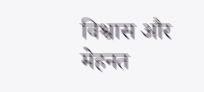विश्वास और मेहनत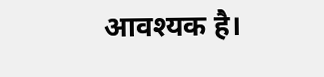आवश्यक है।